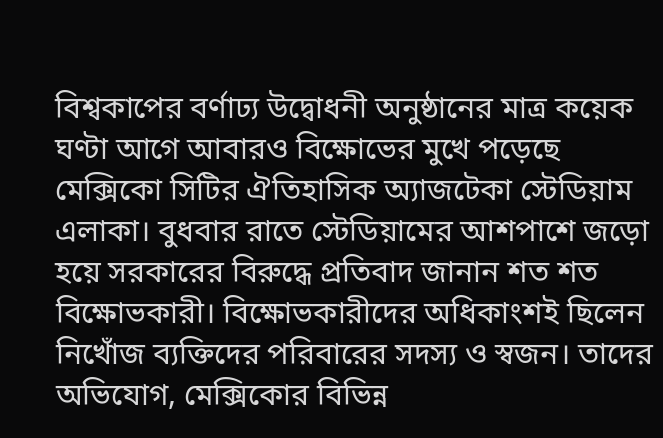বিশ্বকাপের বর্ণাঢ্য উদ্বোধনী অনুষ্ঠানের মাত্র কয়েক ঘণ্টা আগে আবারও বিক্ষোভের মুখে পড়েছে মেক্সিকো সিটির ঐতিহাসিক অ্যাজটেকা স্টেডিয়াম এলাকা। বুধবার রাতে স্টেডিয়ামের আশপাশে জড়ো হয়ে সরকারের বিরুদ্ধে প্রতিবাদ জানান শত শত বিক্ষোভকারী। বিক্ষোভকারীদের অধিকাংশই ছিলেন নিখোঁজ ব্যক্তিদের পরিবারের সদস্য ও স্বজন। তাদের অভিযোগ, মেক্সিকোর বিভিন্ন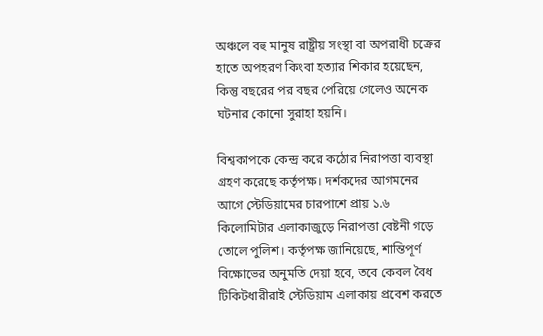অঞ্চলে বহু মানুষ রাষ্ট্রীয় সংস্থা বা অপরাধী চক্রের হাতে অপহরণ কিংবা হত্যার শিকার হয়েছেন, কিন্তু বছরের পর বছর পেরিয়ে গেলেও অনেক ঘটনার কোনো সুরাহা হয়নি।

বিশ্বকাপকে কেন্দ্র করে কঠোর নিরাপত্তা ব্যবস্থা গ্রহণ করেছে কর্তৃপক্ষ। দর্শকদের আগমনের আগে স্টেডিয়ামের চারপাশে প্রায় ১.৬ কিলোমিটার এলাকাজুড়ে নিরাপত্তা বেষ্টনী গড়ে তোলে পুলিশ। কর্তৃপক্ষ জানিয়েছে, শান্তিপূর্ণ বিক্ষোভের অনুমতি দেয়া হবে, তবে কেবল বৈধ টিকিটধারীরাই স্টেডিয়াম এলাকায় প্রবেশ করতে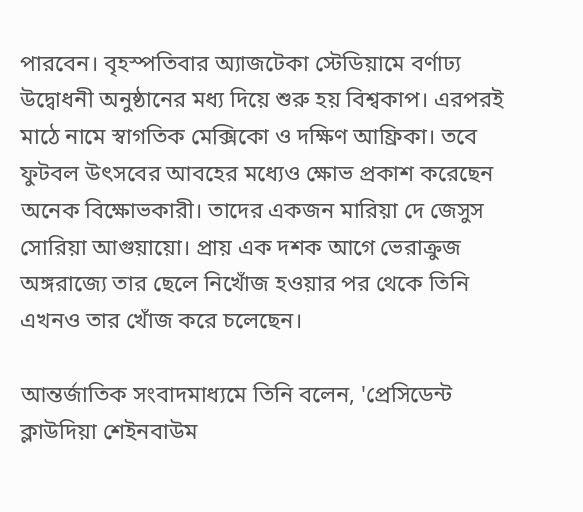পারবেন। বৃহস্পতিবার অ্যাজটেকা স্টেডিয়ামে বর্ণাঢ্য উদ্বোধনী অনুষ্ঠানের মধ্য দিয়ে শুরু হয় বিশ্বকাপ। এরপরই মাঠে নামে স্বাগতিক মেক্সিকো ও দক্ষিণ আফ্রিকা। তবে ফুটবল উৎসবের আবহের মধ্যেও ক্ষোভ প্রকাশ করেছেন অনেক বিক্ষোভকারী। তাদের একজন মারিয়া দে জেসুস সোরিয়া আগুয়ায়ো। প্রায় এক দশক আগে ভেরাক্রুজ অঙ্গরাজ্যে তার ছেলে নিখোঁজ হওয়ার পর থেকে তিনি এখনও তার খোঁজ করে চলেছেন।

আন্তর্জাতিক সংবাদমাধ্যমে তিনি বলেন, 'প্রেসিডেন্ট ক্লাউদিয়া শেইনবাউম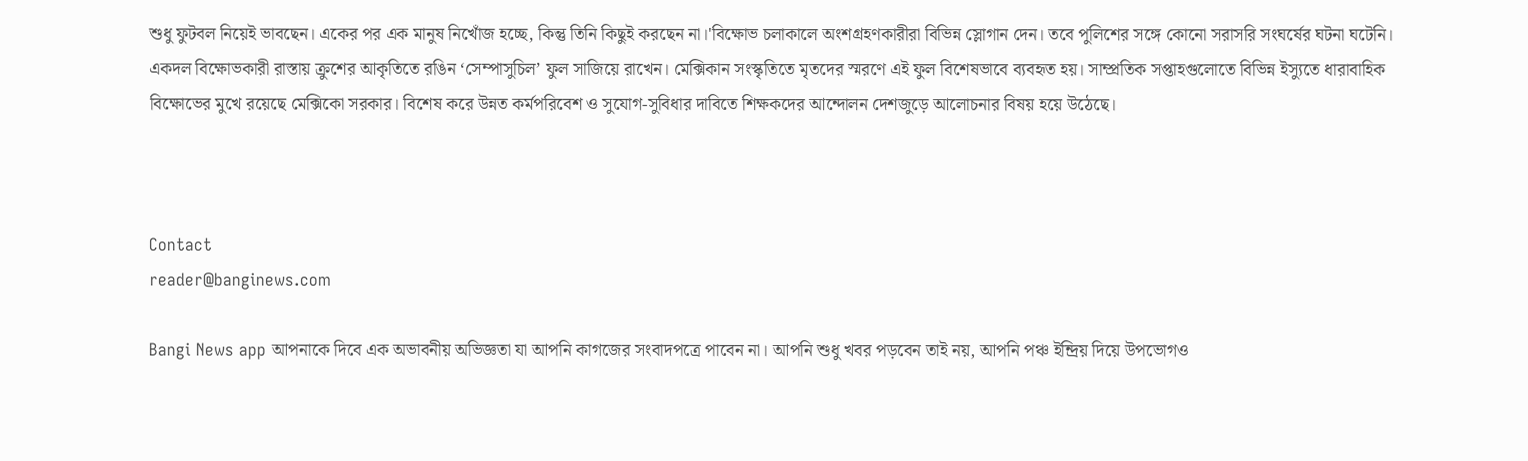শুধু ফুটবল নিয়েই ভাবছেন। একের পর এক মানুষ নিখোঁজ হচ্ছে, কিন্তু তিনি কিছুই করছেন না।'বিক্ষোভ চলাকালে অংশগ্রহণকারীরা বিভিন্ন স্লোগান দেন। তবে পুলিশের সঙ্গে কোনো সরাসরি সংঘর্ষের ঘটনা ঘটেনি। একদল বিক্ষোভকারী রাস্তায় ক্রুশের আকৃতিতে রঙিন ‘সেম্পাসুচিল’ ফুল সাজিয়ে রাখেন। মেক্সিকান সংস্কৃতিতে মৃতদের স্মরণে এই ফুল বিশেষভাবে ব্যবহৃত হয়। সাম্প্রতিক সপ্তাহগুলোতে বিভিন্ন ইস্যুতে ধারাবাহিক বিক্ষোভের মুখে রয়েছে মেক্সিকো সরকার। বিশেষ করে উন্নত কর্মপরিবেশ ও সুযোগ-সুবিধার দাবিতে শিক্ষকদের আন্দোলন দেশজুড়ে আলোচনার বিষয় হয়ে উঠেছে।



Contact
reader@banginews.com

Bangi News app আপনাকে দিবে এক অভাবনীয় অভিজ্ঞতা যা আপনি কাগজের সংবাদপত্রে পাবেন না। আপনি শুধু খবর পড়বেন তাই নয়, আপনি পঞ্চ ইন্দ্রিয় দিয়ে উপভোগও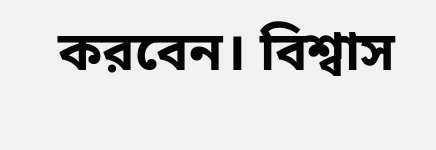করবেন। বিশ্বাস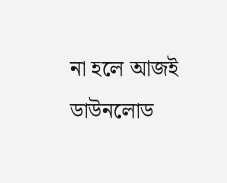না হলে আজই ডাউনলোড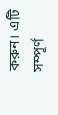করুন। এটি সম্পূর্ণ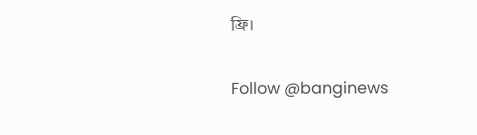ফ্রি।

Follow @banginews